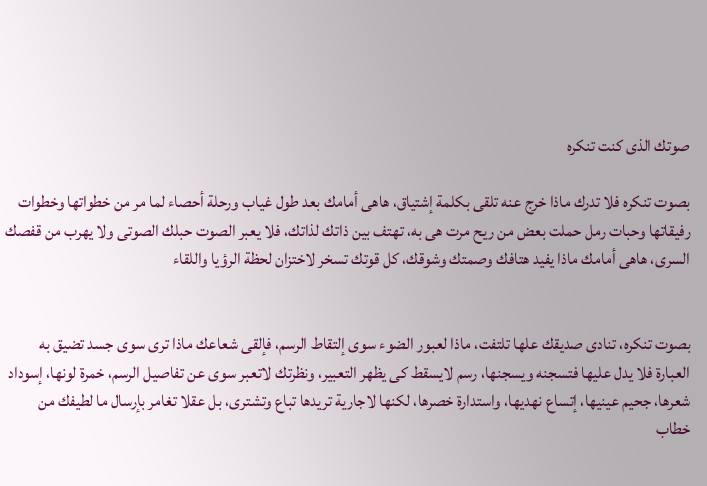صوتك الذى كنت تنكره

بصوت تنكره فلا تدرك ماذا خرج عنه تلقى بكلمة إشتياق، هاهى أمامك بعد طول غياب ورحلة أحصاء لما مر من خطواتها وخطوات رفيقاتها وحبات رمل حملت بعض من ريح مرت هى به، تهتف بين ذاتك لذاتك، فلا يعبر الصوت حبلك الصوتى ولا يهرب من قفصك السرى، هاهى أمامك ماذا يفيد هتافك وصمتك وشوقك، كل قوتك تسخر لاختزان لحظة الرؤيا واللقاء


بصوت تنكره، تنادى صديقك علها تلتفت، ماذا لعبور الضوء سوى إلتقاط الرسم، فإلقى شعاعك ماذا ترى سوى جسد تضيق به العبارة فلا يدل عليها فتسجنه ويسجنها، رسم لايسقط كى يظهر التعبير، ونظرتك لاتعبر سوى عن تفاصيل الرسم، خمرة لونها، إسوداد شعرها، جحيم عينيها، إتساع نهديها، واستدارة خصرها، لكنها لاجارية تريدها تباع وتشترى، بل عقلا تغامر بإرسال ما لطيفك من خطاب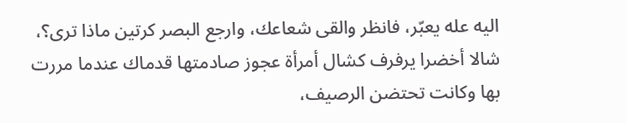اليه عله يعبّر، فانظر والقى شعاعك، وارجع البصر كرتين ماذا ترى؟، شالا أخضرا يرفرف كشال أمرأة عجوز صادمتها قدماك عندما مررت بها وكانت تحتضن الرصيف،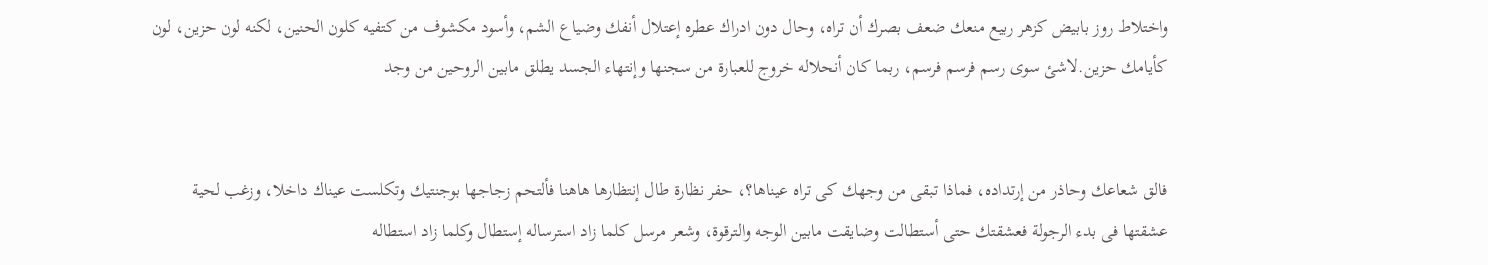واختلاط روز بابيض كزهر ربيع منعك ضعف بصرك أن تراه، وحال دون ادراك عطره إعتلال أنفك وضياع الشم، وأسود مكشوف من كتفيه كلون الحنين، لكنه لون حزين، لون كأيامك حزين.لاشئ سوى رسم فرسم فرسم، ربما كان أنحلاله خروج للعبارة من سجنها وإنتهاء الجسد يطلق مابين الروحين من وجد


فالق شعاعك وحاذر من إرتداده، فماذا تبقى من وجهك كى تراه عيناها؟، حفر نظارة طال إنتظارها هاهنا فألتحم زجاجها بوجنتيك وتكلست عيناك داخلا، وزغب لحية عشقتها فى بدء الرجولة فعشقتك حتى أستطالت وضايقت مابين الوجه والترقوة، وشعر مرسل كلما زاد استرساله إستطال وكلما زاد استطاله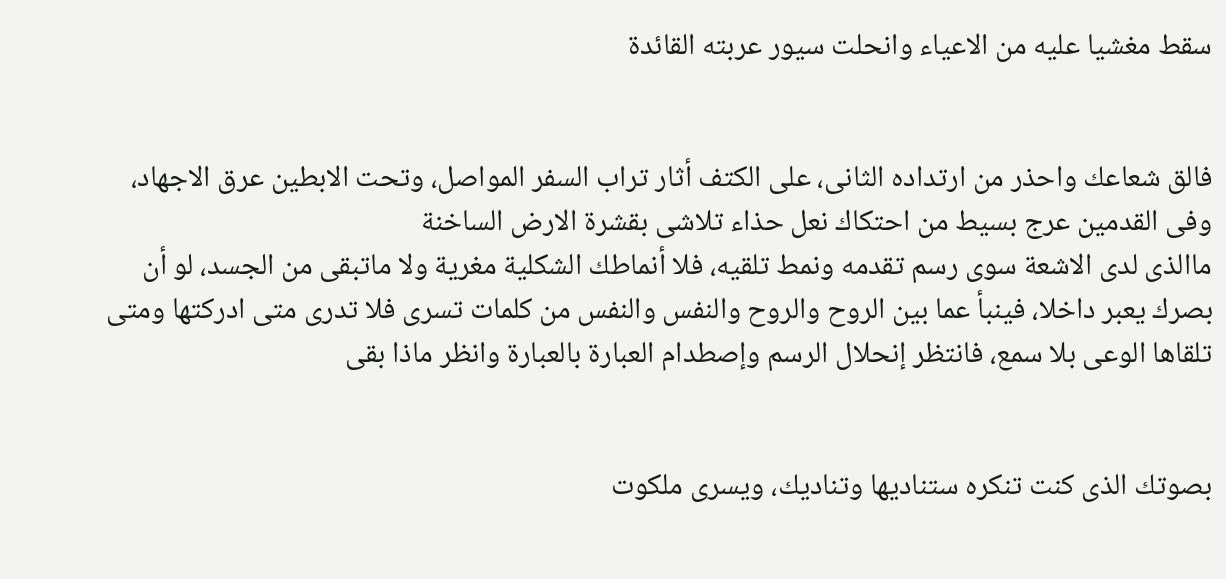سقط مغشيا عليه من الاعياء وانحلت سيور عربته القائدة


فالق شعاعك واحذر من ارتداده الثانى، على الكتف أثار تراب السفر المواصل، وتحت الابطين عرق الاجهاد، وفى القدمين عرج بسيط من احتكاك نعل حذاء تلاشى بقشرة الارض الساخنة
ماالذى لدى الاشعة سوى رسم تقدمه ونمط تلقيه، فلا أنماطك الشكلية مغرية ولا ماتبقى من الجسد، لو أن بصرك يعبر داخلا، فينبأ عما بين الروح والروح والنفس والنفس من كلمات تسرى فلا تدرى متى ادركتها ومتى تلقاها الوعى بلا سمع، فانتظر إنحلال الرسم وإصطدام العبارة بالعبارة وانظر ماذا بقى


بصوتك الذى كنت تنكره ستناديها وتناديك، ويسرى ملكوت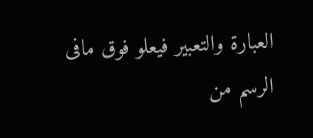العبارة والتعبير فيعلو فوق مافى الرسم من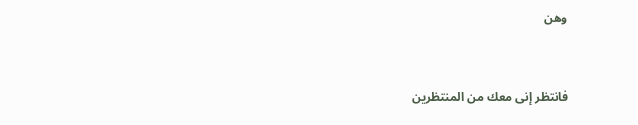وهن


فانتظر إنى معك من المنتظرين